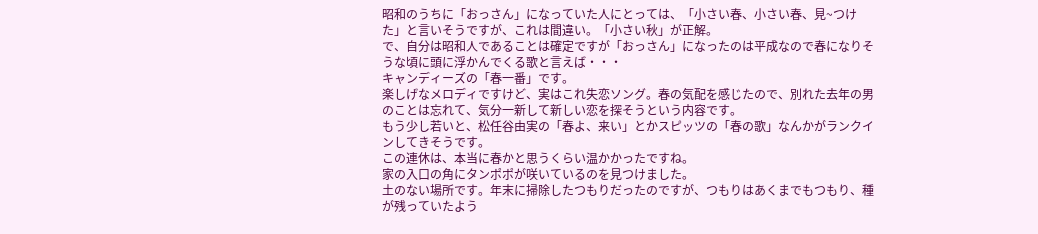昭和のうちに「おっさん」になっていた人にとっては、「小さい春、小さい春、見~つけた」と言いそうですが、これは間違い。「小さい秋」が正解。
で、自分は昭和人であることは確定ですが「おっさん」になったのは平成なので春になりそうな頃に頭に浮かんでくる歌と言えば・・・
キャンディーズの「春一番」です。
楽しげなメロディですけど、実はこれ失恋ソング。春の気配を感じたので、別れた去年の男のことは忘れて、気分一新して新しい恋を探そうという内容です。
もう少し若いと、松任谷由実の「春よ、来い」とかスピッツの「春の歌」なんかがランクインしてきそうです。
この連休は、本当に春かと思うくらい温かかったですね。
家の入口の角にタンポポが咲いているのを見つけました。
土のない場所です。年末に掃除したつもりだったのですが、つもりはあくまでもつもり、種が残っていたよう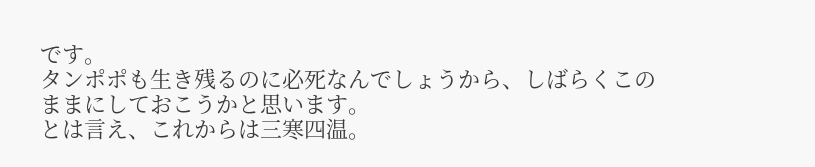です。
タンポポも生き残るのに必死なんでしょうから、しばらくこのままにしておこうかと思います。
とは言え、これからは三寒四温。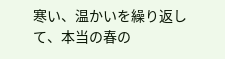寒い、温かいを繰り返して、本当の春の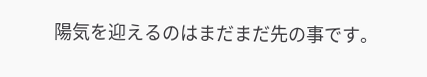陽気を迎えるのはまだまだ先の事です。